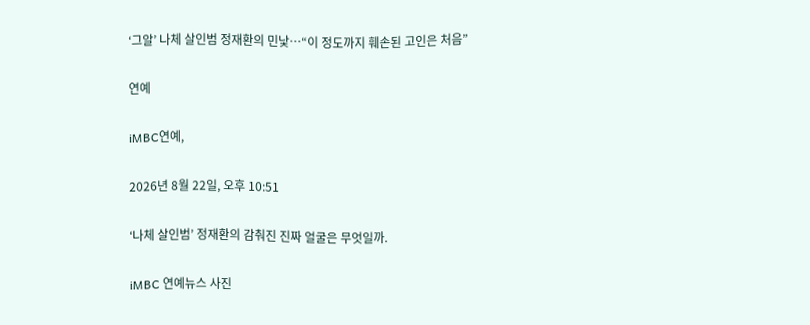‘그알’ 나체 살인범 정재환의 민낯…“이 정도까지 훼손된 고인은 처음”

연예

iMBC연예,

2026년 8월 22일, 오후 10:51

‘나체 살인범’ 정재환의 감춰진 진짜 얼굴은 무엇일까.

iMBC 연예뉴스 사진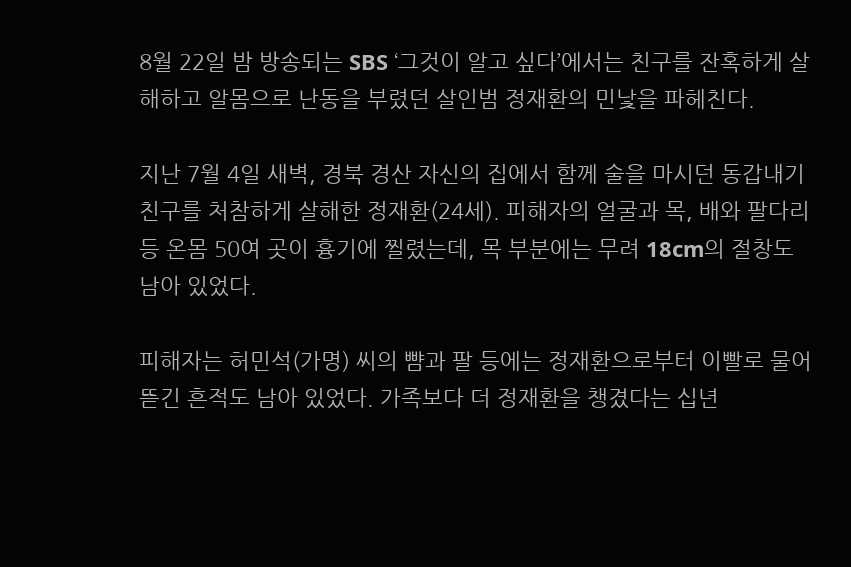8월 22일 밤 방송되는 SBS ‘그것이 알고 싶다’에서는 친구를 잔혹하게 살해하고 알몸으로 난동을 부렸던 살인범 정재환의 민낯을 파헤친다.

지난 7월 4일 새벽, 경북 경산 자신의 집에서 함께 술을 마시던 동갑내기 친구를 처참하게 살해한 정재환(24세). 피해자의 얼굴과 목, 배와 팔다리 등 온몸 50여 곳이 흉기에 찔렸는데, 목 부분에는 무려 18cm의 절창도 남아 있었다.

피해자는 허민석(가명) 씨의 뺨과 팔 등에는 정재환으로부터 이빨로 물어뜯긴 흔적도 남아 있었다. 가족보다 더 정재환을 챙겼다는 십년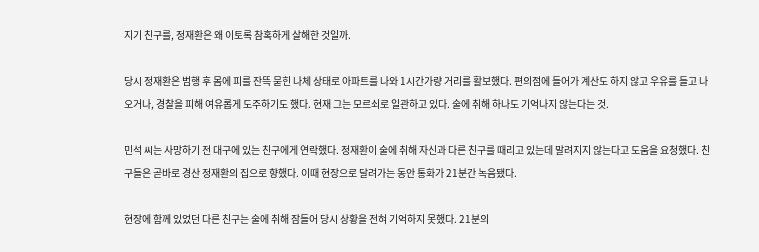지기 친구를, 정재환은 왜 이토록 참혹하게 살해한 것일까.

당시 정재환은 범행 후 몸에 피를 잔뜩 묻힌 나체 상태로 아파트를 나와 1시간가량 거리를 활보했다. 편의점에 들어가 계산도 하지 않고 우유를 들고 나오거나, 경찰을 피해 여유롭게 도주하기도 했다. 현재 그는 모르쇠로 일관하고 있다. 술에 취해 하나도 기억나지 않는다는 것.

민석 씨는 사망하기 전 대구에 있는 친구에게 연락했다. 정재환이 술에 취해 자신과 다른 친구를 때리고 있는데 말려지지 않는다고 도움을 요청했다. 친구들은 곧바로 경산 정재환의 집으로 향했다. 이때 현장으로 달려가는 동안 통화가 21분간 녹음됐다.

현장에 함께 있었던 다른 친구는 술에 취해 잠들어 당시 상황을 전혀 기억하지 못했다. 21분의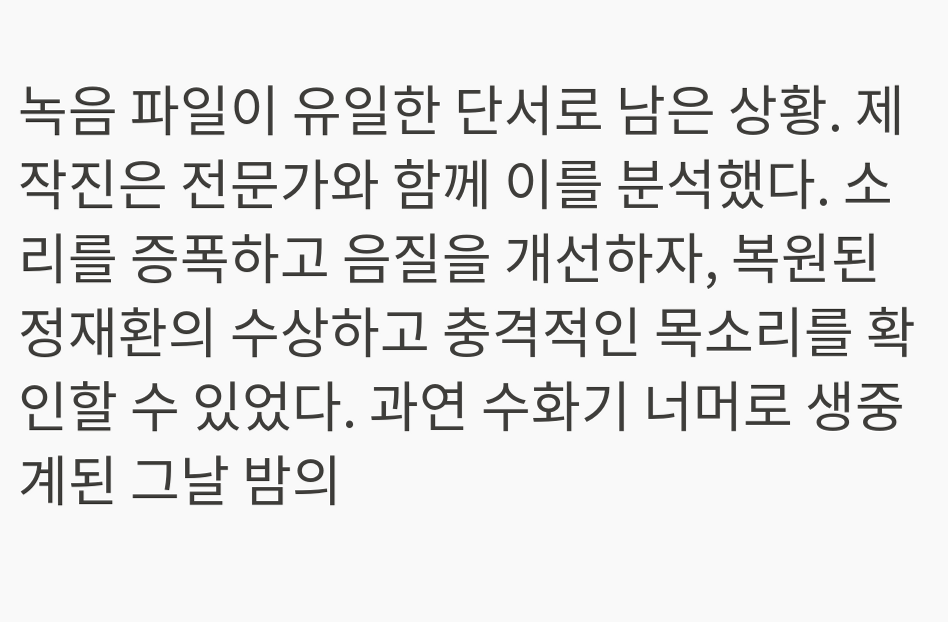녹음 파일이 유일한 단서로 남은 상황. 제작진은 전문가와 함께 이를 분석했다. 소리를 증폭하고 음질을 개선하자, 복원된 정재환의 수상하고 충격적인 목소리를 확인할 수 있었다. 과연 수화기 너머로 생중계된 그날 밤의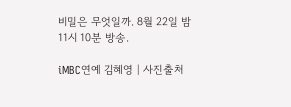비밀은 무엇일까. 8월 22일 밤 11시 10분 방송.

iMBC연예 김혜영 | 사진출처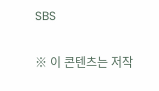SBS

※ 이 콘텐츠는 저작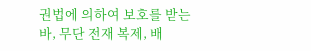권법에 의하여 보호를 받는바, 무단 전재 복제, 배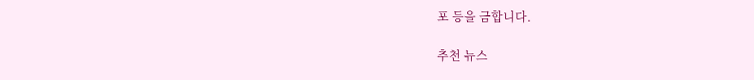포 등을 금합니다.

추천 뉴스